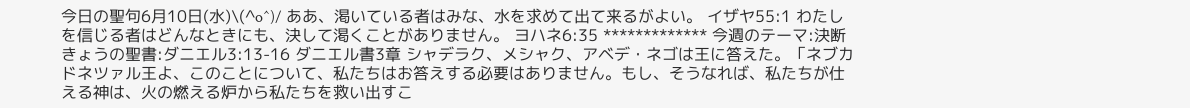今日の聖句6月10日(水)\(^o^)/ ああ、渇いている者はみな、水を求めて出て来るがよい。 イザヤ55:1 わたしを信じる者はどんなときにも、決して渇くことがありません。 ヨハネ6:35 ************* 今週のテーマ:決断 きょうの聖書:ダニエル3:13-16 ダニエル書3章 シャデラク、メシャク、アベデ・ネゴは王に答えた。「ネブカドネツァル王よ、このことについて、私たちはお答えする必要はありません。もし、そうなれば、私たちが仕える神は、火の燃える炉から私たちを救い出すこ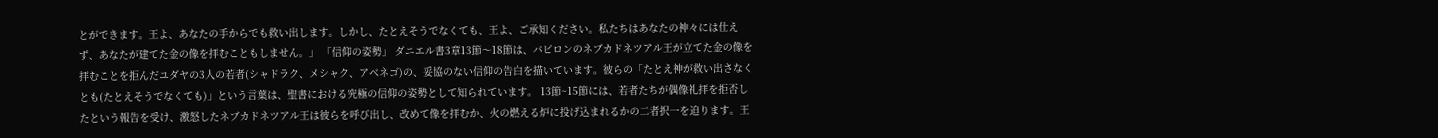とができます。王よ、あなたの手からでも救い出します。しかし、たとえそうでなくても、王よ、ご承知ください。私たちはあなたの神々には仕えず、あなたが建てた金の像を拝むこともしません。」 「信仰の姿勢」 ダニエル書3章13節〜18節は、バビロンのネブカドネツアル王が立てた金の像を拝むことを拒んだユダヤの3人の若者(シャドラク、メシャク、アベネゴ)の、妥協のない信仰の告白を描いています。彼らの「たとえ神が救い出さなくとも(たとえそうでなくても)」という言葉は、聖書における究極の信仰の姿勢として知られています。 13節~15節には、若者たちが偶像礼拝を拒否したという報告を受け、激怒したネブカドネツアル王は彼らを呼び出し、改めて像を拝むか、火の燃える炉に投げ込まれるかの二者択一を迫ります。王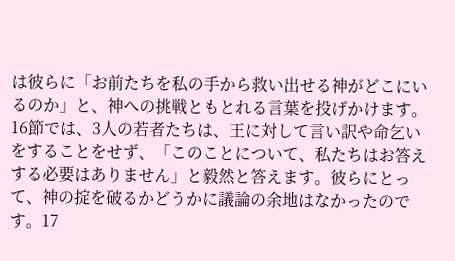は彼らに「お前たちを私の手から救い出せる神がどこにいるのか」と、神への挑戦ともとれる言葉を投げかけます。 16節では、3人の若者たちは、王に対して言い訳や命乞いをすることをせず、「このことについて、私たちはお答えする必要はありません」と毅然と答えます。彼らにとって、神の掟を破るかどうかに議論の余地はなかったのです。17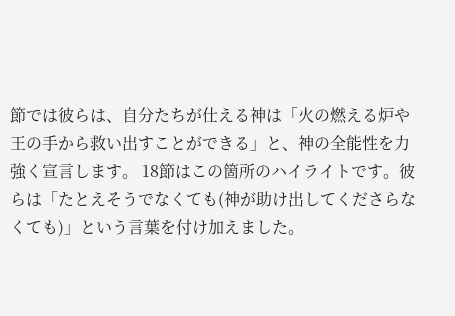節では彼らは、自分たちが仕える神は「火の燃える炉や王の手から救い出すことができる」と、神の全能性を力強く宣言します。 18節はこの箇所のハイライトです。彼らは「たとえそうでなくても(神が助け出してくださらなくても)」という言葉を付け加えました。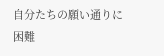自分たちの願い通りに困難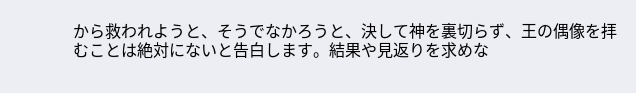から救われようと、そうでなかろうと、決して神を裏切らず、王の偶像を拝むことは絶対にないと告白します。結果や見返りを求めな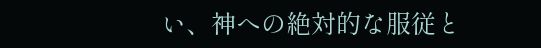い、神への絶対的な服従と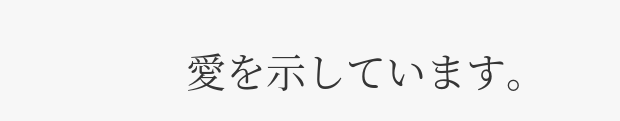愛を示しています。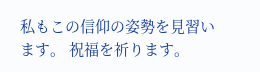私もこの信仰の姿勢を見習います。 祝福を祈ります。